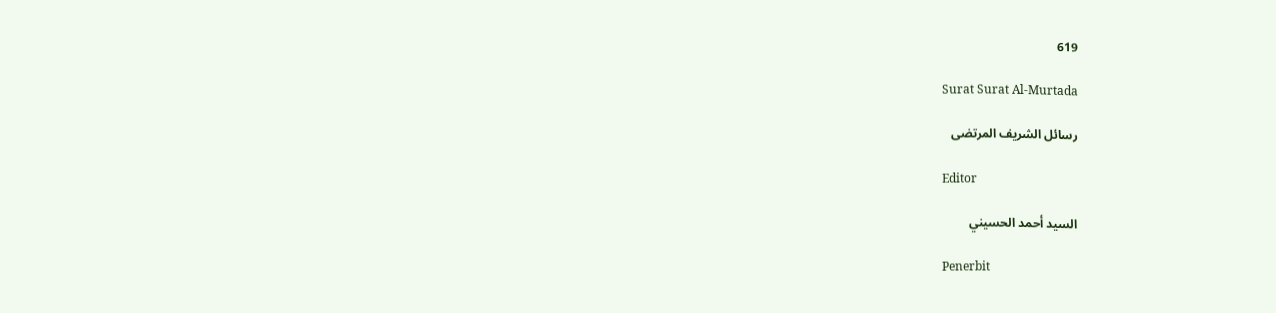619

Surat Surat Al-Murtada

رسائل الشريف المرتضى

Editor

السيد أحمد الحسيني

Penerbit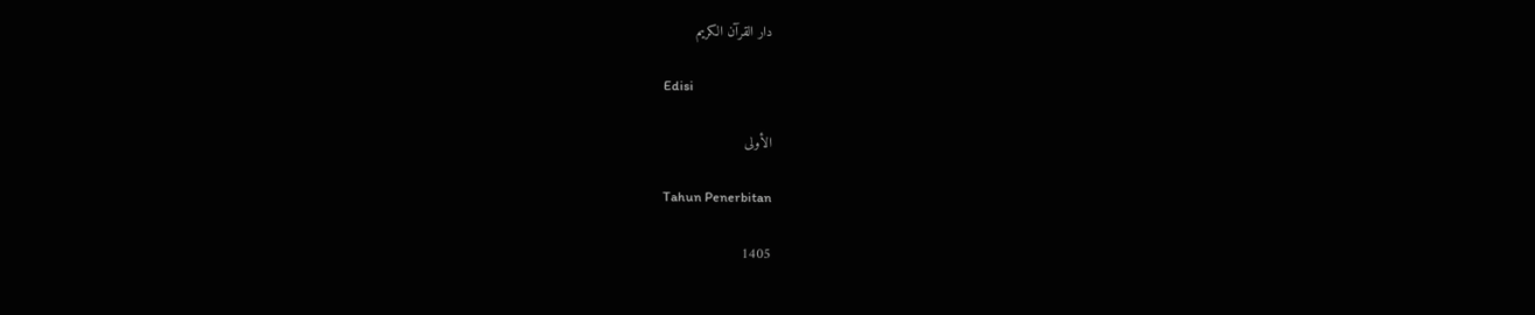دار القرآن الكريم

Edisi

الأولى

Tahun Penerbitan

1405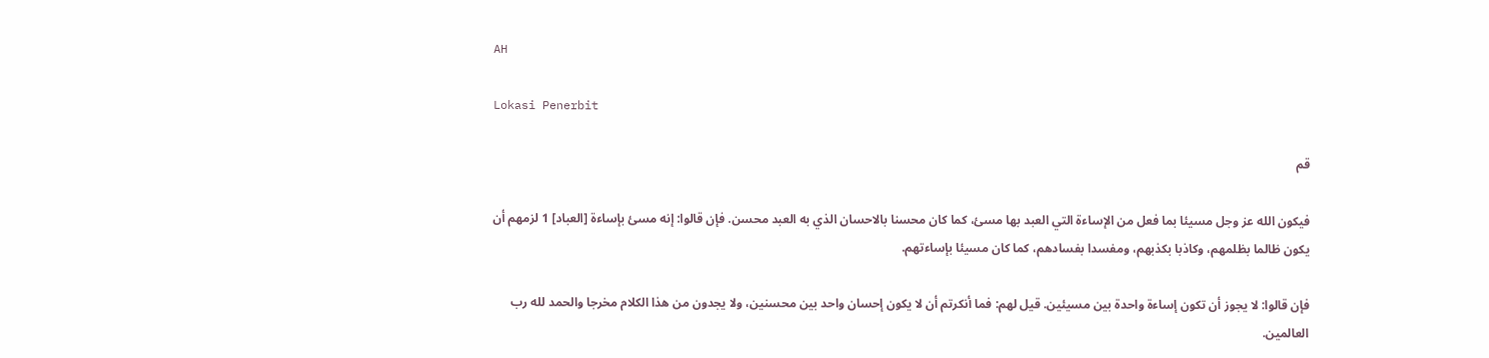AH

Lokasi Penerbit

قم

فيكون الله عز وجل مسيئا بما فعل من الإساءة التي العبد بها مسئ، كما كان محسنا بالاحسان الذي به العبد محسن. فإن قالوا: إنه مسئ بإساءة [العباد] 1 لزمهم أن يكون ظالما بظلمهم، وكاذبا بكذبهم، ومفسدا بفسادهم، كما كان مسيئا بإساءتهم.

فإن قالوا: لا يجوز أن تكون إساءة واحدة بين مسيئين. قيل لهم: فما أنكرتم أن لا يكون إحسان واحد بين محسنين، ولا يجدون من هذا الكلام مخرجا والحمد لله رب العالمين.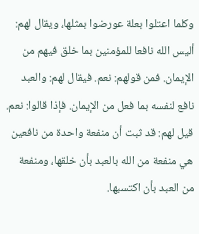وكلما اعتلوا بعلة عورضوا بمثلها، ويقال لهم: أليس الله نافعا للمؤمنين بما خلق فيهم من الإيمان. فمن قولهم: نعم. فيقال لهم: والعبد نافع لنفسه بما فعل من الإيمان. فإذا قالوا: نعم. قيل لهم: قد ثبت أن منفعة واحدة من نافعين هي منفعة من الله بالعبد بأن خلقها، ومنفعة من العبد بأن اكتسبها.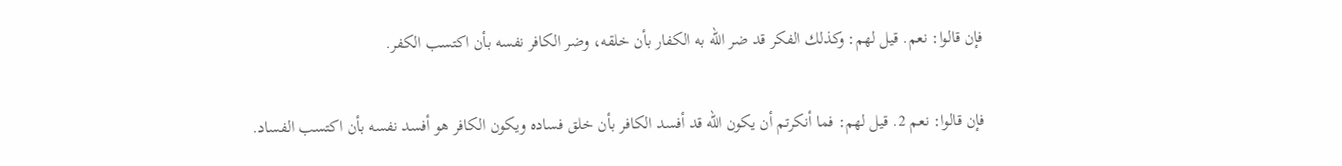فإن قالوا: نعم. قيل لهم: وكذلك الفكر قد ضر الله به الكفار بأن خلقه، وضر الكافر نفسه بأن اكتسب الكفر.

فإن قالوا: نعم 2. قيل لهم: فما أنكرتم أن يكون الله قد أفسد الكافر بأن خلق فساده ويكون الكافر هو أفسد نفسه بأن اكتسب الفساد.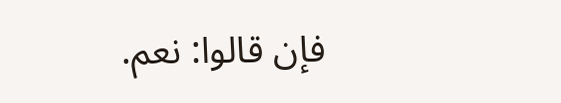فإن قالوا: نعم.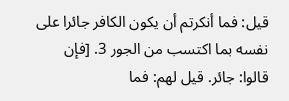قيل: فما أنكرتم أن يكون الكافر جائرا على نفسه بما اكتسب من الجور 3. [فإن قالوا: جائر. قيل لهم: فما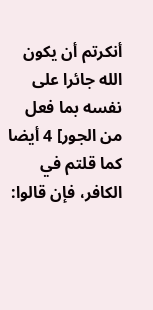أنكرتم أن يكون الله جائرا على نفسه بما فعل من الجور] 4 أيضا كما قلتم في الكافر، فإن قالوا: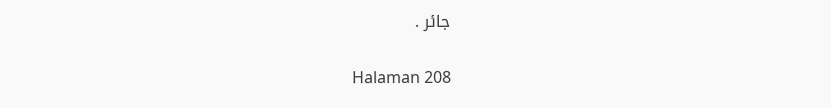جائر .

Halaman 208